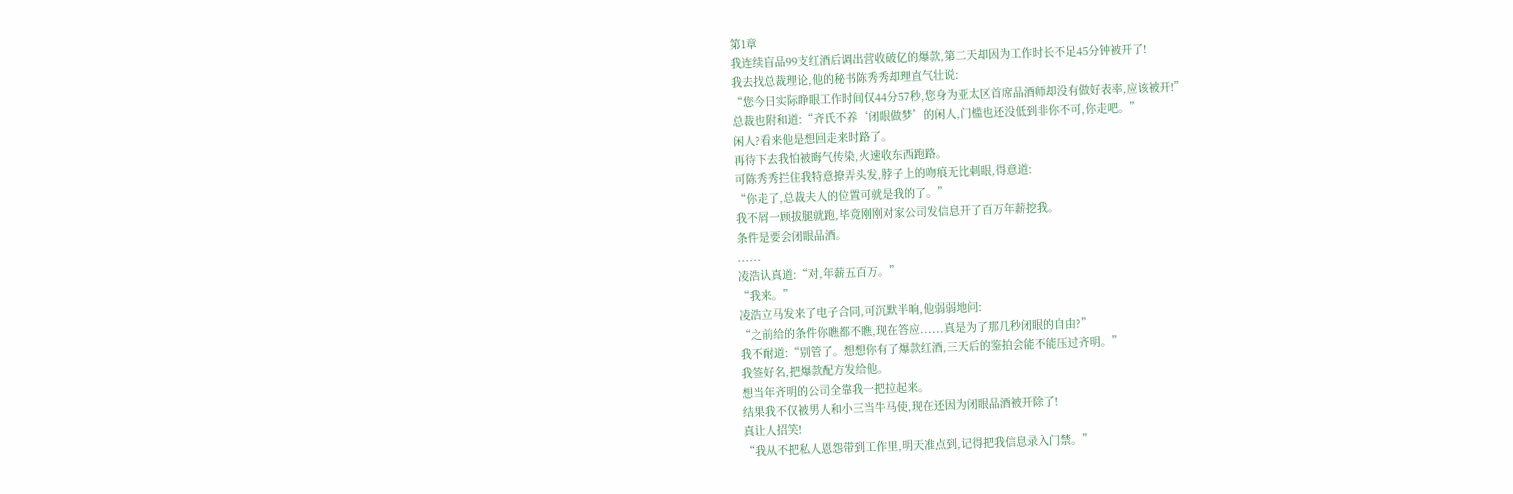第1章
我连续盲品99支红酒后调出营收破亿的爆款,第二天却因为工作时长不足45分钟被开了!
我去找总裁理论,他的秘书陈秀秀却理直气壮说:
“您今日实际睁眼工作时间仅44分57秒,您身为亚太区首席品酒师却没有做好表率,应该被开!”
总裁也附和道:“齐氏不养‘闭眼做梦’的闲人,门槛也还没低到非你不可,你走吧。”
闲人?看来他是想回走来时路了。
再待下去我怕被晦气传染,火速收东西跑路。
可陈秀秀拦住我特意撩弄头发,脖子上的吻痕无比刺眼,得意道:
“你走了,总裁夫人的位置可就是我的了。”
我不屑一顾拔腿就跑,毕竟刚刚对家公司发信息开了百万年薪挖我。
条件是要会闭眼品酒。
......
凌浩认真道:“对,年薪五百万。”
“我来。”
凌浩立马发来了电子合同,可沉默半晌,他弱弱地问:
“之前给的条件你瞧都不瞧,现在答应......真是为了那几秒闭眼的自由?”
我不耐道:“别管了。想想你有了爆款红酒,三天后的鉴拍会能不能压过齐明。”
我签好名,把爆款配方发给他。
想当年齐明的公司全靠我一把拉起来。
结果我不仅被男人和小三当牛马使,现在还因为闭眼品酒被开除了!
真让人招笑!
“我从不把私人恩怨带到工作里,明天准点到,记得把我信息录入门禁。”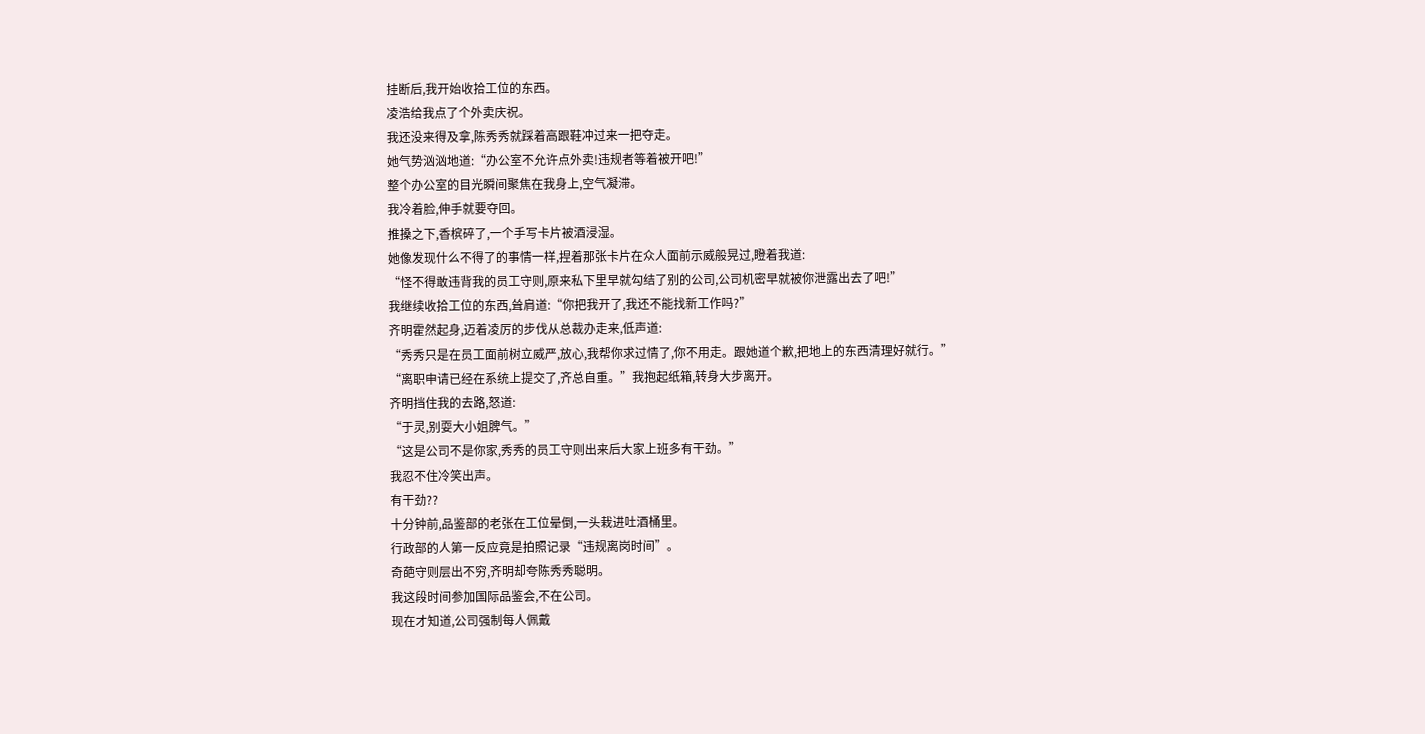挂断后,我开始收拾工位的东西。
凌浩给我点了个外卖庆祝。
我还没来得及拿,陈秀秀就踩着高跟鞋冲过来一把夺走。
她气势汹汹地道:“办公室不允许点外卖!违规者等着被开吧!”
整个办公室的目光瞬间聚焦在我身上,空气凝滞。
我冷着脸,伸手就要夺回。
推搡之下,香槟碎了,一个手写卡片被酒浸湿。
她像发现什么不得了的事情一样,捏着那张卡片在众人面前示威般晃过,瞪着我道:
“怪不得敢违背我的员工守则,原来私下里早就勾结了别的公司,公司机密早就被你泄露出去了吧!”
我继续收拾工位的东西,耸肩道:“你把我开了,我还不能找新工作吗?”
齐明霍然起身,迈着凌厉的步伐从总裁办走来,低声道:
“秀秀只是在员工面前树立威严,放心,我帮你求过情了,你不用走。跟她道个歉,把地上的东西清理好就行。”
“离职申请已经在系统上提交了,齐总自重。”我抱起纸箱,转身大步离开。
齐明挡住我的去路,怒道:
“于灵,别耍大小姐脾气。”
“这是公司不是你家,秀秀的员工守则出来后大家上班多有干劲。”
我忍不住冷笑出声。
有干劲??
十分钟前,品鉴部的老张在工位晕倒,一头栽进吐酒桶里。
行政部的人第一反应竟是拍照记录“违规离岗时间”。
奇葩守则层出不穷,齐明却夸陈秀秀聪明。
我这段时间参加国际品鉴会,不在公司。
现在才知道,公司强制每人佩戴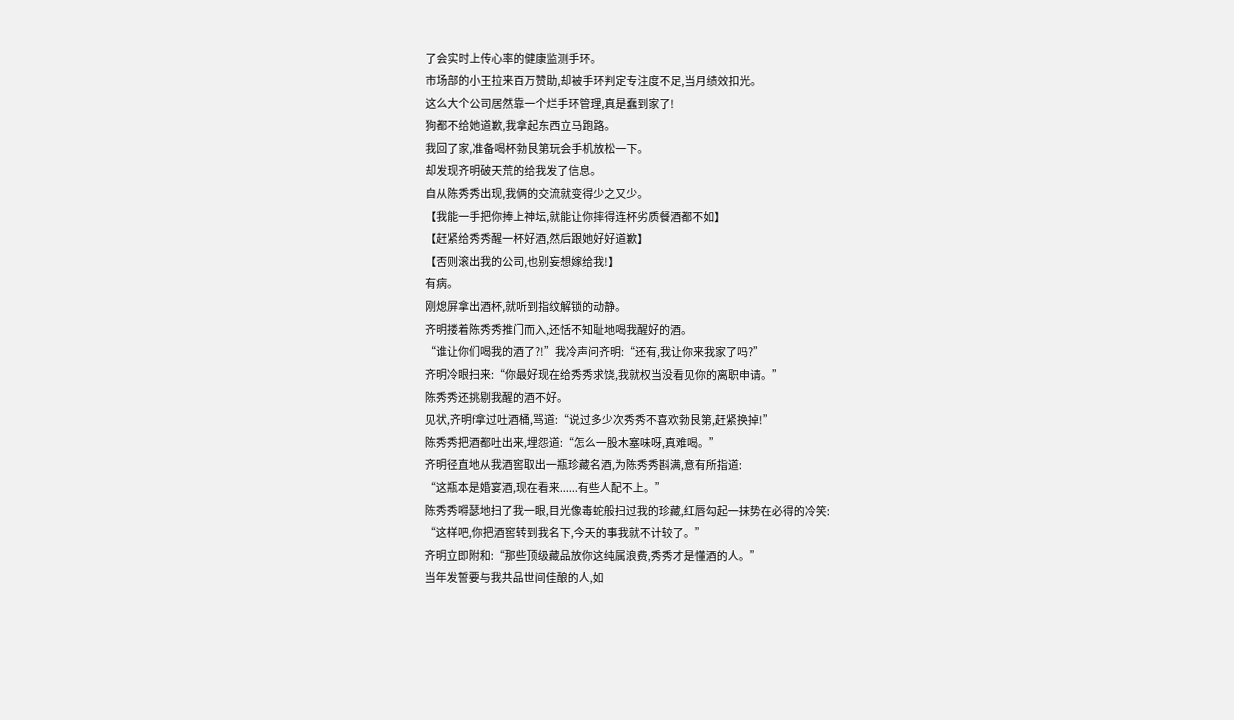了会实时上传心率的健康监测手环。
市场部的小王拉来百万赞助,却被手环判定专注度不足,当月绩效扣光。
这么大个公司居然靠一个烂手环管理,真是蠢到家了!
狗都不给她道歉,我拿起东西立马跑路。
我回了家,准备喝杯勃艮第玩会手机放松一下。
却发现齐明破天荒的给我发了信息。
自从陈秀秀出现,我俩的交流就变得少之又少。
【我能一手把你捧上神坛,就能让你摔得连杯劣质餐酒都不如】
【赶紧给秀秀醒一杯好酒,然后跟她好好道歉】
【否则滚出我的公司,也别妄想嫁给我!】
有病。
刚熄屏拿出酒杯,就听到指纹解锁的动静。
齐明搂着陈秀秀推门而入,还恬不知耻地喝我醒好的酒。
“谁让你们喝我的酒了?!”我冷声问齐明:“还有,我让你来我家了吗?”
齐明冷眼扫来:“你最好现在给秀秀求饶,我就权当没看见你的离职申请。”
陈秀秀还挑剔我醒的酒不好。
见状,齐明f拿过吐酒桶,骂道:“说过多少次秀秀不喜欢勃艮第,赶紧换掉!”
陈秀秀把酒都吐出来,埋怨道:“怎么一股木塞味呀,真难喝。”
齐明径直地从我酒窖取出一瓶珍藏名酒,为陈秀秀斟满,意有所指道:
“这瓶本是婚宴酒,现在看来......有些人配不上。”
陈秀秀嘚瑟地扫了我一眼,目光像毒蛇般扫过我的珍藏,红唇勾起一抹势在必得的冷笑:
“这样吧,你把酒窖转到我名下,今天的事我就不计较了。”
齐明立即附和:“那些顶级藏品放你这纯属浪费,秀秀才是懂酒的人。”
当年发誓要与我共品世间佳酿的人,如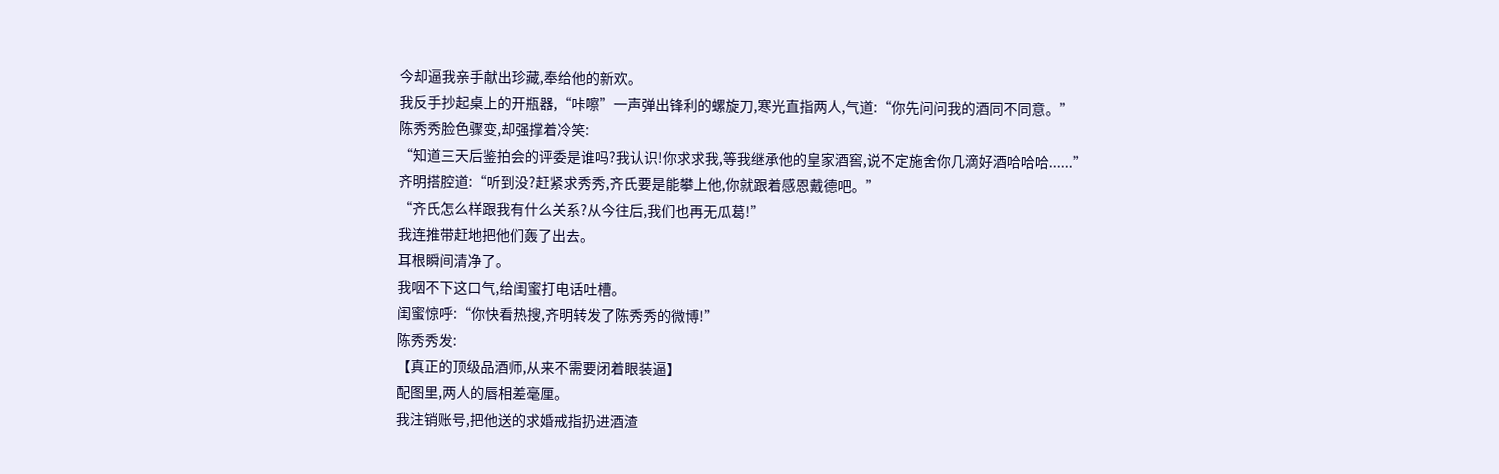今却逼我亲手献出珍藏,奉给他的新欢。
我反手抄起桌上的开瓶器,“咔嚓”一声弹出锋利的螺旋刀,寒光直指两人,气道:“你先问问我的酒同不同意。”
陈秀秀脸色骤变,却强撑着冷笑:
“知道三天后鉴拍会的评委是谁吗?我认识!你求求我,等我继承他的皇家酒窖,说不定施舍你几滴好酒哈哈哈......”
齐明搭腔道:“听到没?赶紧求秀秀,齐氏要是能攀上他,你就跟着感恩戴德吧。”
“齐氏怎么样跟我有什么关系?从今往后,我们也再无瓜葛!”
我连推带赶地把他们轰了出去。
耳根瞬间清净了。
我咽不下这口气,给闺蜜打电话吐槽。
闺蜜惊呼:“你快看热搜,齐明转发了陈秀秀的微博!”
陈秀秀发:
【真正的顶级品酒师,从来不需要闭着眼装逼】
配图里,两人的唇相差毫厘。
我注销账号,把他送的求婚戒指扔进酒渣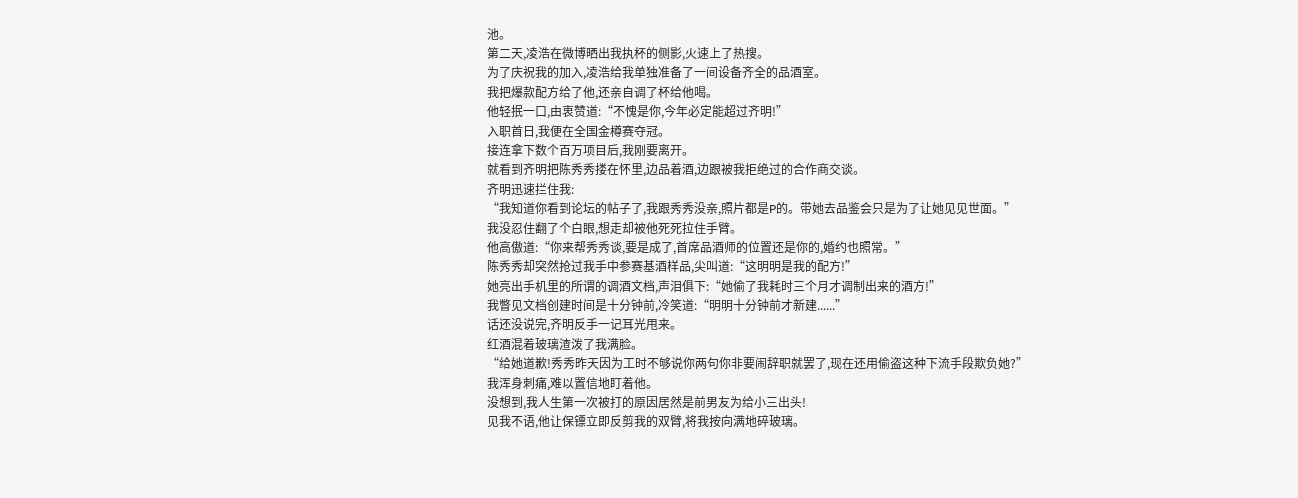池。
第二天,凌浩在微博晒出我执杯的侧影,火速上了热搜。
为了庆祝我的加入,凌浩给我单独准备了一间设备齐全的品酒室。
我把爆款配方给了他,还亲自调了杯给他喝。
他轻抿一口,由衷赞道:“不愧是你,今年必定能超过齐明!”
入职首日,我便在全国金樽赛夺冠。
接连拿下数个百万项目后,我刚要离开。
就看到齐明把陈秀秀搂在怀里,边品着酒,边跟被我拒绝过的合作商交谈。
齐明迅速拦住我:
“我知道你看到论坛的帖子了,我跟秀秀没亲,照片都是P的。带她去品鉴会只是为了让她见见世面。”
我没忍住翻了个白眼,想走却被他死死拉住手臂。
他高傲道:“你来帮秀秀谈,要是成了,首席品酒师的位置还是你的,婚约也照常。”
陈秀秀却突然抢过我手中参赛基酒样品,尖叫道:“这明明是我的配方!”
她亮出手机里的所谓的调酒文档,声泪俱下:“她偷了我耗时三个月才调制出来的酒方!”
我瞥见文档创建时间是十分钟前,冷笑道:“明明十分钟前才新建......”
话还没说完,齐明反手一记耳光甩来。
红酒混着玻璃渣泼了我满脸。
“给她道歉!秀秀昨天因为工时不够说你两句你非要闹辞职就罢了,现在还用偷盗这种下流手段欺负她?”
我浑身刺痛,难以置信地盯着他。
没想到,我人生第一次被打的原因居然是前男友为给小三出头!
见我不语,他让保镖立即反剪我的双臂,将我按向满地碎玻璃。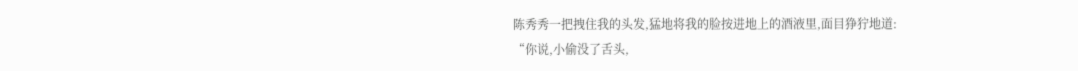陈秀秀一把拽住我的头发,猛地将我的脸按进地上的酒液里,面目狰狞地道:
“你说,小偷没了舌头,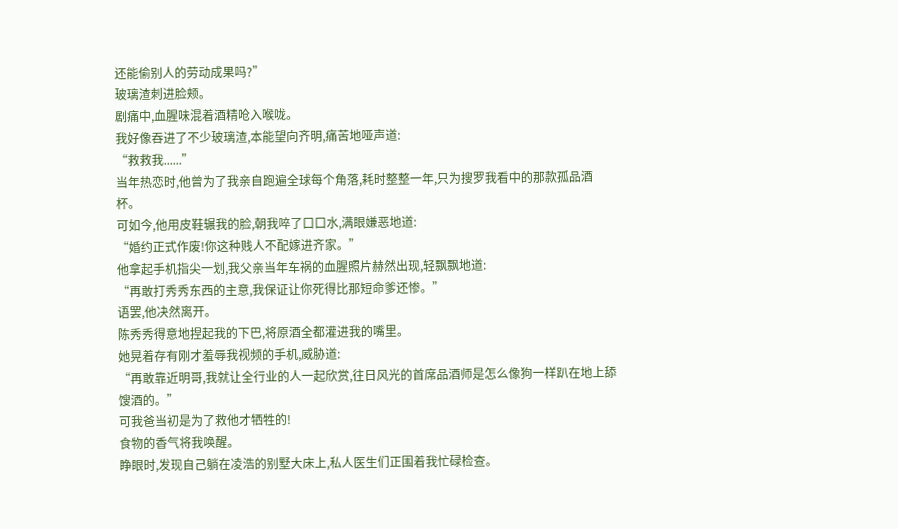还能偷别人的劳动成果吗?”
玻璃渣刺进脸颊。
剧痛中,血腥味混着酒精呛入喉咙。
我好像吞进了不少玻璃渣,本能望向齐明,痛苦地哑声道:
“救救我......”
当年热恋时,他曾为了我亲自跑遍全球每个角落,耗时整整一年,只为搜罗我看中的那款孤品酒杯。
可如今,他用皮鞋辗我的脸,朝我啐了口口水,满眼嫌恶地道:
“婚约正式作废!你这种贱人不配嫁进齐家。”
他拿起手机指尖一划,我父亲当年车祸的血腥照片赫然出现,轻飘飘地道:
“再敢打秀秀东西的主意,我保证让你死得比那短命爹还惨。”
语罢,他决然离开。
陈秀秀得意地捏起我的下巴,将原酒全都灌进我的嘴里。
她晃着存有刚才羞辱我视频的手机,威胁道:
“再敢靠近明哥,我就让全行业的人一起欣赏,往日风光的首席品酒师是怎么像狗一样趴在地上舔馊酒的。”
可我爸当初是为了救他才牺牲的!
食物的香气将我唤醒。
睁眼时,发现自己躺在凌浩的别墅大床上,私人医生们正围着我忙碌检查。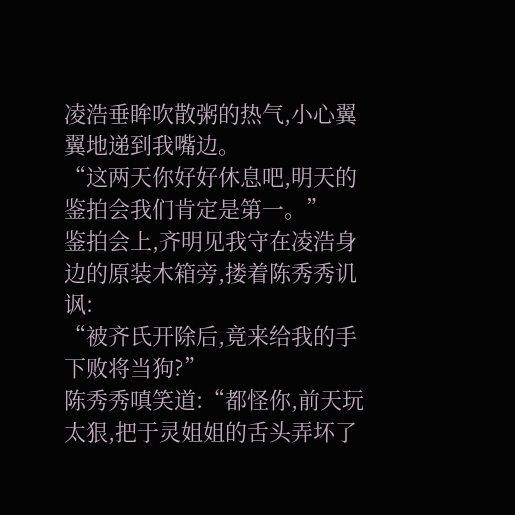凌浩垂眸吹散粥的热气,小心翼翼地递到我嘴边。
“这两天你好好休息吧,明天的鉴拍会我们肯定是第一。”
鉴拍会上,齐明见我守在凌浩身边的原装木箱旁,搂着陈秀秀讥讽:
“被齐氏开除后,竟来给我的手下败将当狗?”
陈秀秀嗔笑道:“都怪你,前天玩太狠,把于灵姐姐的舌头弄坏了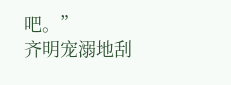吧。”
齐明宠溺地刮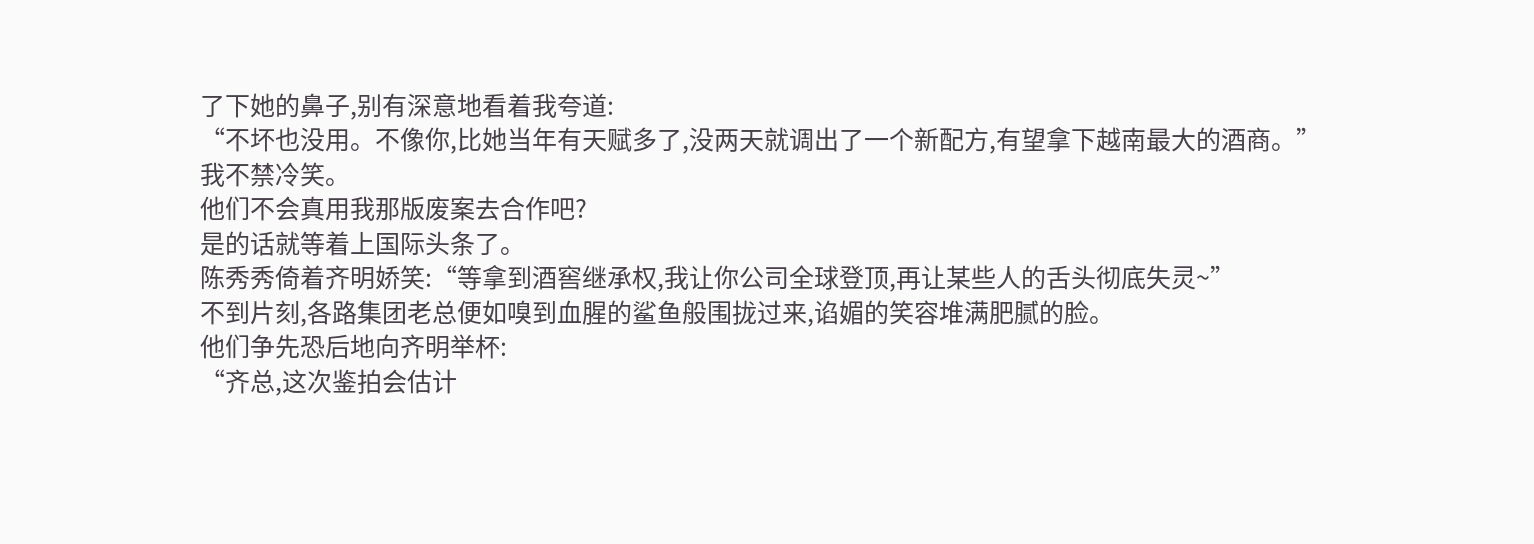了下她的鼻子,别有深意地看着我夸道:
“不坏也没用。不像你,比她当年有天赋多了,没两天就调出了一个新配方,有望拿下越南最大的酒商。”
我不禁冷笑。
他们不会真用我那版废案去合作吧?
是的话就等着上国际头条了。
陈秀秀倚着齐明娇笑:“等拿到酒窖继承权,我让你公司全球登顶,再让某些人的舌头彻底失灵~”
不到片刻,各路集团老总便如嗅到血腥的鲨鱼般围拢过来,谄媚的笑容堆满肥腻的脸。
他们争先恐后地向齐明举杯:
“齐总,这次鉴拍会估计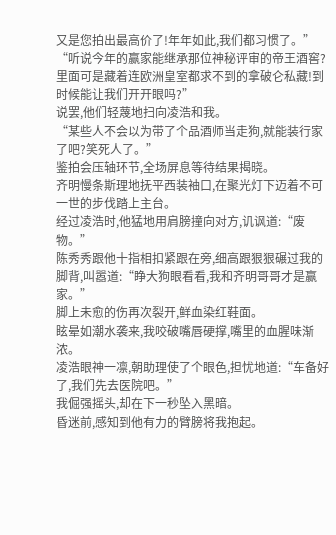又是您拍出最高价了!年年如此,我们都习惯了。”
“听说今年的赢家能继承那位神秘评审的帝王酒窖?里面可是藏着连欧洲皇室都求不到的拿破仑私藏!到时候能让我们开开眼吗?”
说罢,他们轻蔑地扫向凌浩和我。
“某些人不会以为带了个品酒师当走狗,就能装行家了吧?笑死人了。”
鉴拍会压轴环节,全场屏息等待结果揭晓。
齐明慢条斯理地抚平西装袖口,在聚光灯下迈着不可一世的步伐踏上主台。
经过凌浩时,他猛地用肩膀撞向对方,讥讽道:“废物。”
陈秀秀跟他十指相扣紧跟在旁,细高跟狠狠碾过我的脚背,叫嚣道:“睁大狗眼看看,我和齐明哥哥才是赢家。”
脚上未愈的伤再次裂开,鲜血染红鞋面。
眩晕如潮水袭来,我咬破嘴唇硬撑,嘴里的血腥味渐浓。
凌浩眼神一凛,朝助理使了个眼色,担忧地道:“车备好了,我们先去医院吧。”
我倔强摇头,却在下一秒坠入黑暗。
昏迷前,感知到他有力的臂膀将我抱起。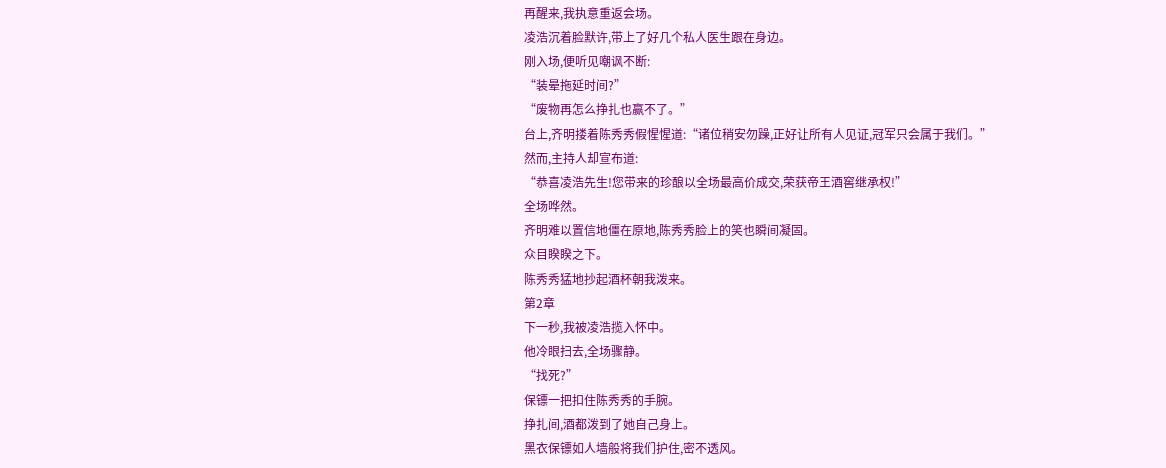再醒来,我执意重返会场。
凌浩沉着脸默许,带上了好几个私人医生跟在身边。
刚入场,便听见嘲讽不断:
“装晕拖延时间?”
“废物再怎么挣扎也赢不了。”
台上,齐明搂着陈秀秀假惺惺道:“诸位稍安勿躁,正好让所有人见证,冠军只会属于我们。”
然而,主持人却宣布道:
“恭喜凌浩先生!您带来的珍酿以全场最高价成交,荣获帝王酒窖继承权!”
全场哗然。
齐明难以置信地僵在原地,陈秀秀脸上的笑也瞬间凝固。
众目睽睽之下。
陈秀秀猛地抄起酒杯朝我泼来。
第2章
下一秒,我被凌浩揽入怀中。
他冷眼扫去,全场骤静。
“找死?”
保镖一把扣住陈秀秀的手腕。
挣扎间,酒都泼到了她自己身上。
黑衣保镖如人墙般将我们护住,密不透风。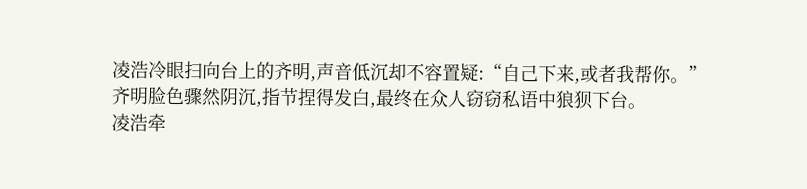凌浩冷眼扫向台上的齐明,声音低沉却不容置疑:“自己下来,或者我帮你。”
齐明脸色骤然阴沉,指节捏得发白,最终在众人窃窃私语中狼狈下台。
凌浩牵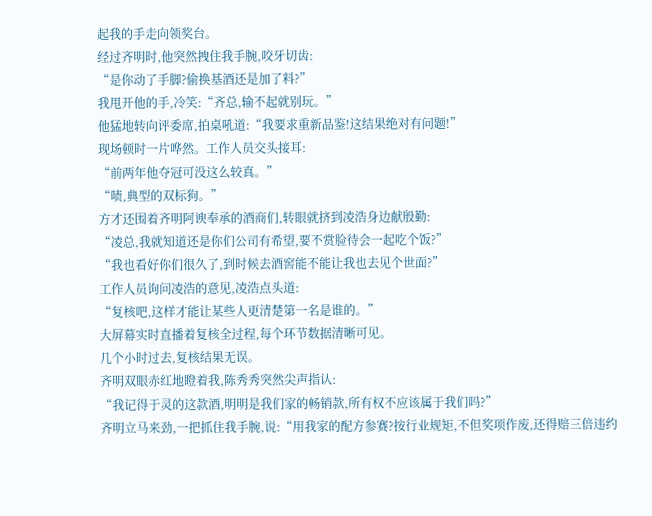起我的手走向领奖台。
经过齐明时,他突然拽住我手腕,咬牙切齿:
“是你动了手脚?偷换基酒还是加了料?”
我甩开他的手,冷笑:“齐总,输不起就别玩。”
他猛地转向评委席,拍桌吼道:“我要求重新品鉴!这结果绝对有问题!”
现场顿时一片哗然。工作人员交头接耳:
“前两年他夺冠可没这么较真。”
“啧,典型的双标狗。”
方才还围着齐明阿谀奉承的酒商们,转眼就挤到凌浩身边献殷勤:
“凌总,我就知道还是你们公司有希望,要不赏脸待会一起吃个饭?”
“我也看好你们很久了,到时候去酒窖能不能让我也去见个世面?”
工作人员询问凌浩的意见,凌浩点头道:
“复核吧,这样才能让某些人更清楚第一名是谁的。”
大屏幕实时直播着复核全过程,每个环节数据清晰可见。
几个小时过去,复核结果无误。
齐明双眼赤红地瞪着我,陈秀秀突然尖声指认:
“我记得于灵的这款酒,明明是我们家的畅销款,所有权不应该属于我们吗?”
齐明立马来劲,一把抓住我手腕,说:“用我家的配方参赛?按行业规矩,不但奖项作废,还得赔三倍违约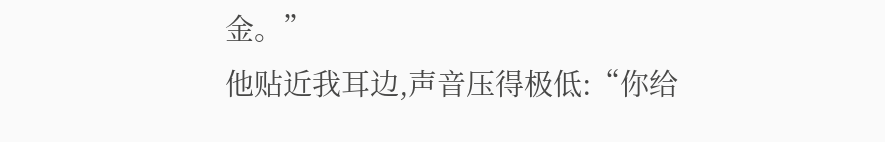金。”
他贴近我耳边,声音压得极低:“你给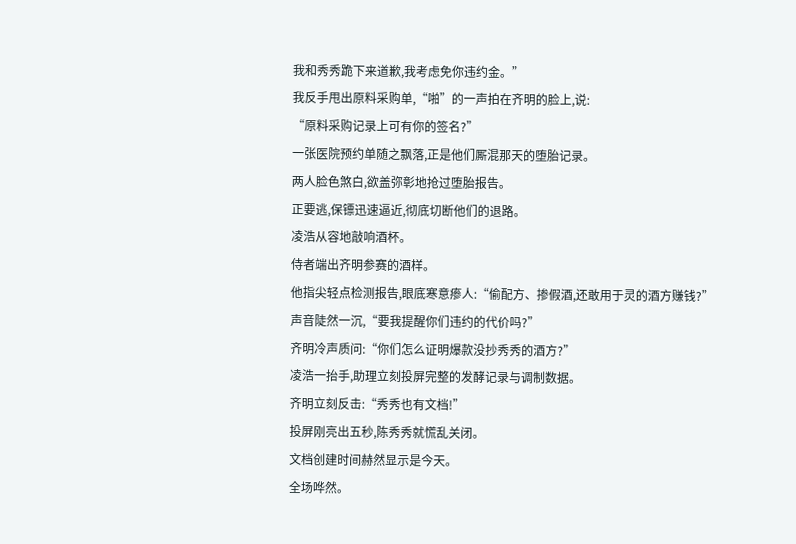我和秀秀跪下来道歉,我考虑免你违约金。”
我反手甩出原料采购单,“啪”的一声拍在齐明的脸上,说:
“原料采购记录上可有你的签名?”
一张医院预约单随之飘落,正是他们厮混那天的堕胎记录。
两人脸色煞白,欲盖弥彰地抢过堕胎报告。
正要逃,保镖迅速逼近,彻底切断他们的退路。
凌浩从容地敲响酒杯。
侍者端出齐明参赛的酒样。
他指尖轻点检测报告,眼底寒意瘆人:“偷配方、掺假酒,还敢用于灵的酒方赚钱?”
声音陡然一沉,“要我提醒你们违约的代价吗?”
齐明冷声质问:“你们怎么证明爆款没抄秀秀的酒方?”
凌浩一抬手,助理立刻投屏完整的发酵记录与调制数据。
齐明立刻反击:“秀秀也有文档!”
投屏刚亮出五秒,陈秀秀就慌乱关闭。
文档创建时间赫然显示是今天。
全场哗然。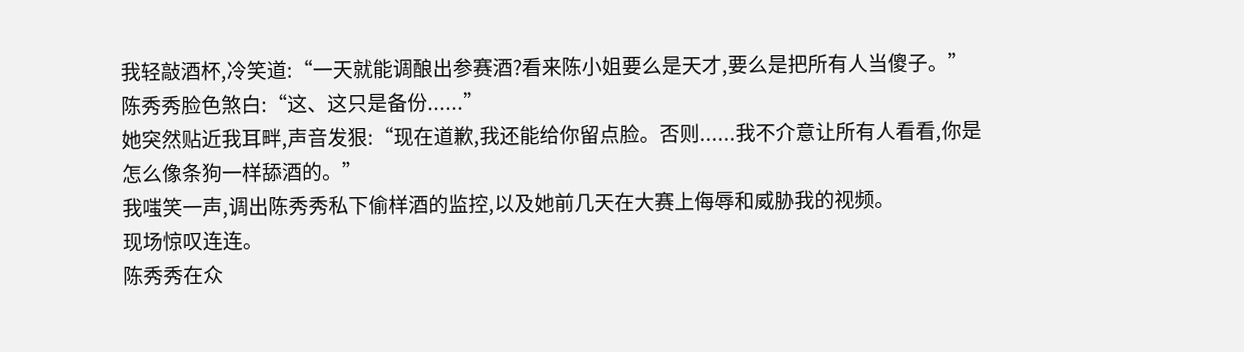我轻敲酒杯,冷笑道:“一天就能调酿出参赛酒?看来陈小姐要么是天才,要么是把所有人当傻子。”
陈秀秀脸色煞白:“这、这只是备份......”
她突然贴近我耳畔,声音发狠:“现在道歉,我还能给你留点脸。否则......我不介意让所有人看看,你是怎么像条狗一样舔酒的。”
我嗤笑一声,调出陈秀秀私下偷样酒的监控,以及她前几天在大赛上侮辱和威胁我的视频。
现场惊叹连连。
陈秀秀在众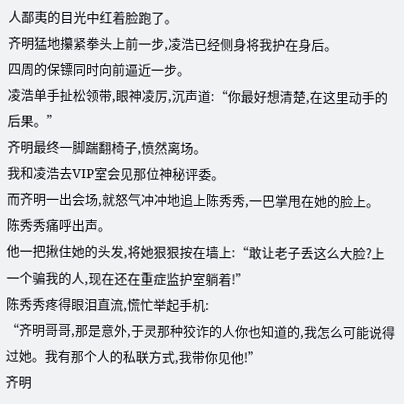人鄙夷的目光中红着脸跑了。
齐明猛地攥紧拳头上前一步,凌浩已经侧身将我护在身后。
四周的保镖同时向前逼近一步。
凌浩单手扯松领带,眼神凌厉,沉声道:“你最好想清楚,在这里动手的后果。”
齐明最终一脚踹翻椅子,愤然离场。
我和凌浩去VIP室会见那位神秘评委。
而齐明一出会场,就怒气冲冲地追上陈秀秀,一巴掌甩在她的脸上。
陈秀秀痛呼出声。
他一把揪住她的头发,将她狠狠按在墙上:“敢让老子丢这么大脸?上一个骗我的人,现在还在重症监护室躺着!”
陈秀秀疼得眼泪直流,慌忙举起手机:
“齐明哥哥,那是意外,于灵那种狡诈的人你也知道的,我怎么可能说得过她。我有那个人的私联方式,我带你见他!”
齐明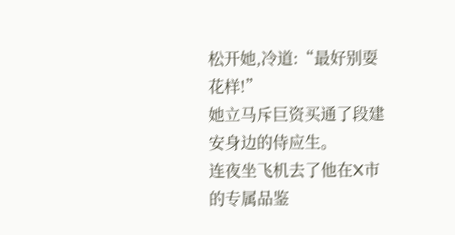松开她,冷道:“最好别耍花样!”
她立马斥巨资买通了段建安身边的侍应生。
连夜坐飞机去了他在X市的专属品鉴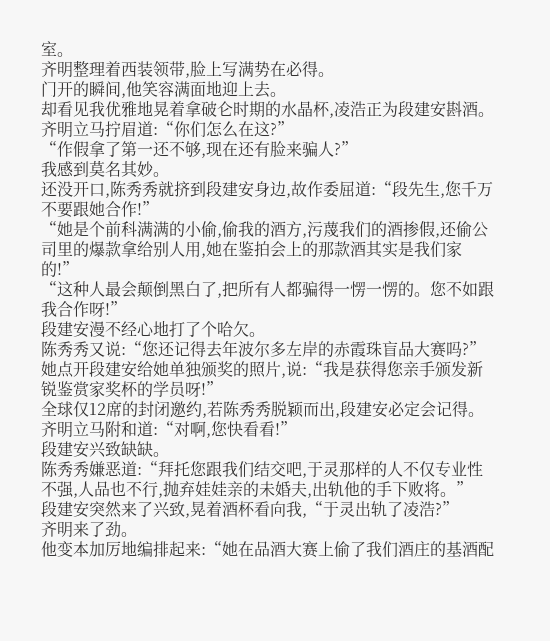室。
齐明整理着西装领带,脸上写满势在必得。
门开的瞬间,他笑容满面地迎上去。
却看见我优雅地晃着拿破仑时期的水晶杯,凌浩正为段建安斟酒。
齐明立马拧眉道:“你们怎么在这?”
“作假拿了第一还不够,现在还有脸来骗人?”
我感到莫名其妙。
还没开口,陈秀秀就挤到段建安身边,故作委屈道:“段先生,您千万不要跟她合作!”
“她是个前科满满的小偷,偷我的酒方,污蔑我们的酒掺假,还偷公司里的爆款拿给别人用,她在鉴拍会上的那款酒其实是我们家的!”
“这种人最会颠倒黑白了,把所有人都骗得一愣一愣的。您不如跟我合作呀!”
段建安漫不经心地打了个哈欠。
陈秀秀又说:“您还记得去年波尔多左岸的赤霞珠盲品大赛吗?”
她点开段建安给她单独颁奖的照片,说:“我是获得您亲手颁发新锐鉴赏家奖杯的学员呀!”
全球仅12席的封闭邀约,若陈秀秀脱颖而出,段建安必定会记得。
齐明立马附和道:“对啊,您快看看!”
段建安兴致缺缺。
陈秀秀嫌恶道:“拜托您跟我们结交吧,于灵那样的人不仅专业性不强,人品也不行,抛弃娃娃亲的未婚夫,出轨他的手下败将。”
段建安突然来了兴致,晃着酒杯看向我,“于灵出轨了凌浩?”
齐明来了劲。
他变本加厉地编排起来:“她在品酒大赛上偷了我们酒庄的基酒配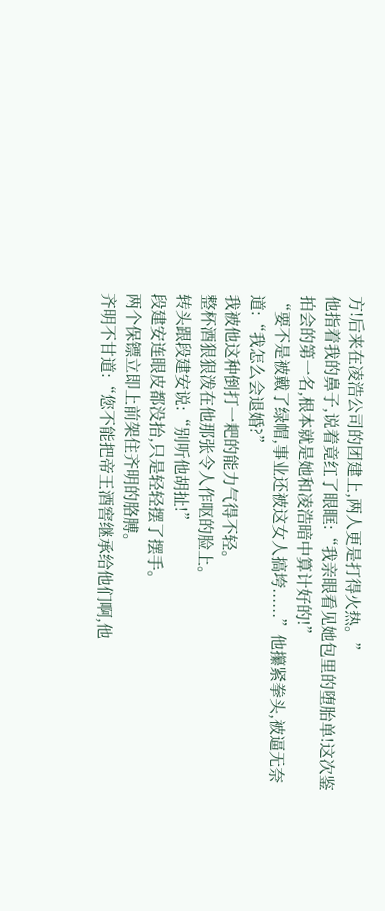方!后来在凌浩公司的团建上,两人更是打得火热。”
他指着我的鼻子,说着竟红了眼眶:“我亲眼看见她包里的堕胎单!这次鉴拍会的第一名,根本就是她和凌浩暗中算计好的!”
“要不是被戴了绿帽,事业还被这女人搞垮......”他攥紧拳头,被逼无奈道:“我怎么会退婚?”
我被他这种倒打一耙的能力气得不轻。
整杯酒狠狠泼在他那张令人作呕的脸上。
转头跟段建安说:“别听他胡扯!”
段建安连眼皮都没抬,只是轻轻摆了摆手。
两个保镖立即上前架住齐明的胳膊。
齐明不甘道:“您不能把帝王酒窖继承给他们啊,他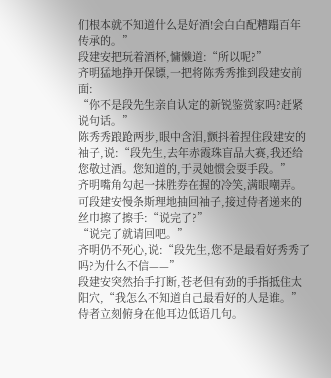们根本就不知道什么是好酒!会白白配糟蹋百年传承的。”
段建安把玩着酒杯,慵懒道:“所以呢?”
齐明猛地挣开保镖,一把将陈秀秀推到段建安前面:
“你不是段先生亲自认定的新锐鉴赏家吗?赶紧说句话。”
陈秀秀踉跄两步,眼中含泪,颤抖着捏住段建安的袖子,说:“段先生,去年赤霞珠盲品大赛,我还给您敬过酒。您知道的,于灵她惯会耍手段。”
齐明嘴角勾起一抹胜券在握的冷笑,满眼嘲弄。
可段建安慢条斯理地抽回袖子,接过侍者递来的丝巾擦了擦手:“说完了?”
“说完了就请回吧。”
齐明仍不死心,说:“段先生,您不是最看好秀秀了吗?为什么不信——”
段建安突然抬手打断,苍老但有劲的手指抵住太阳穴,“我怎么不知道自己最看好的人是谁。”
侍者立刻俯身在他耳边低语几句。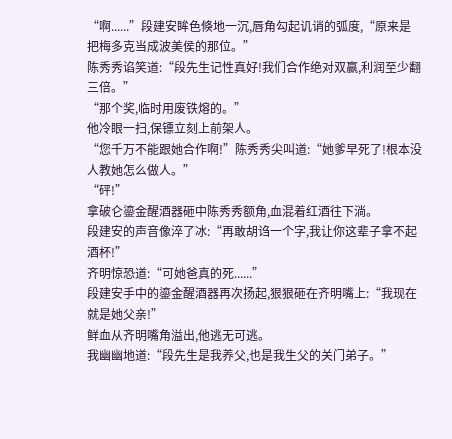“啊......”段建安眸色倏地一沉,唇角勾起讥诮的弧度,“原来是把梅多克当成波美侯的那位。”
陈秀秀谄笑道:“段先生记性真好!我们合作绝对双赢,利润至少翻三倍。”
“那个奖,临时用废铁熔的。”
他冷眼一扫,保镖立刻上前架人。
“您千万不能跟她合作啊!”陈秀秀尖叫道:“她爹早死了!根本没人教她怎么做人。”
“砰!”
拿破仑鎏金醒酒器砸中陈秀秀额角,血混着红酒往下淌。
段建安的声音像淬了冰:“再敢胡诌一个字,我让你这辈子拿不起酒杯!”
齐明惊恐道:“可她爸真的死......”
段建安手中的鎏金醒酒器再次扬起,狠狠砸在齐明嘴上:“我现在就是她父亲!”
鲜血从齐明嘴角溢出,他逃无可逃。
我幽幽地道:“段先生是我养父,也是我生父的关门弟子。”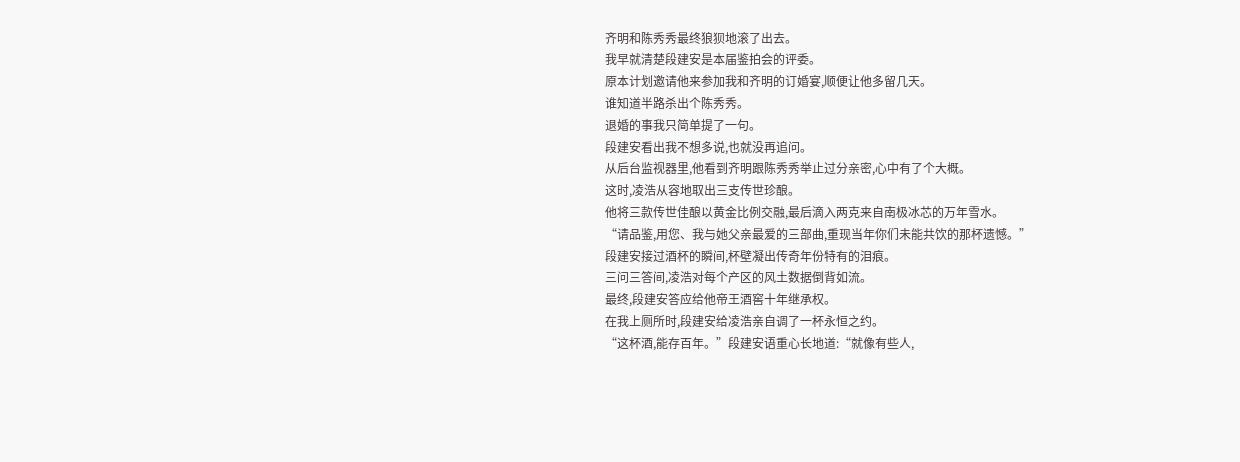齐明和陈秀秀最终狼狈地滚了出去。
我早就清楚段建安是本届鉴拍会的评委。
原本计划邀请他来参加我和齐明的订婚宴,顺便让他多留几天。
谁知道半路杀出个陈秀秀。
退婚的事我只简单提了一句。
段建安看出我不想多说,也就没再追问。
从后台监视器里,他看到齐明跟陈秀秀举止过分亲密,心中有了个大概。
这时,凌浩从容地取出三支传世珍酿。
他将三款传世佳酿以黄金比例交融,最后滴入两克来自南极冰芯的万年雪水。
“请品鉴,用您、我与她父亲最爱的三部曲,重现当年你们未能共饮的那杯遗憾。”
段建安接过酒杯的瞬间,杯壁凝出传奇年份特有的泪痕。
三问三答间,凌浩对每个产区的风土数据倒背如流。
最终,段建安答应给他帝王酒窖十年继承权。
在我上厕所时,段建安给凌浩亲自调了一杯永恒之约。
“这杯酒,能存百年。”段建安语重心长地道:“就像有些人,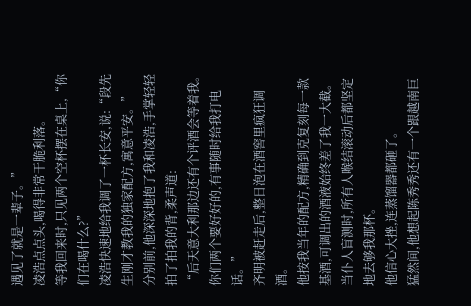遇见了就是一辈子。”
凌浩点点头,喝得非常干脆利落。
等我回来时,只见两个空杯摆在桌上,“你们在喝什么?”
凌浩快速地给我调了一杯长安,说:“段先生刚才教我的独家配方,寓意平安。”
分别前,他深深地抱了我和凌浩,手掌轻轻拍了拍我的背,柔声道:
“后天意大利那边还有个评酒会等着我。你们两个要好好的,有事随时给我打电话。”
齐明被赶走后,整日泡在酒窖里疯狂调酒。
他按我当年的配方,精确到克复刻每一款基酒,可调出的酒液始终差了我一大截。
当仆人盲测时,所有人喉结滚动后都坚定地去够我那杯。
他信心大挫,连蒸馏器都砸了。
猛然间,他想起陈秀秀还有一个跟越南巨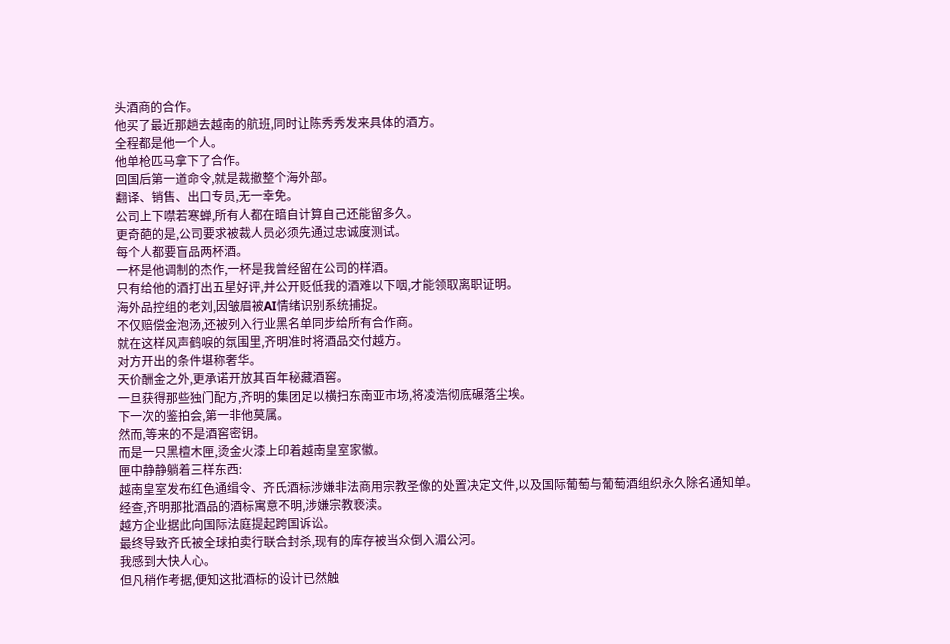头酒商的合作。
他买了最近那趟去越南的航班,同时让陈秀秀发来具体的酒方。
全程都是他一个人。
他单枪匹马拿下了合作。
回国后第一道命令,就是裁撤整个海外部。
翻译、销售、出口专员,无一幸免。
公司上下噤若寒蝉,所有人都在暗自计算自己还能留多久。
更奇葩的是,公司要求被裁人员必须先通过忠诚度测试。
每个人都要盲品两杯酒。
一杯是他调制的杰作,一杯是我曾经留在公司的样酒。
只有给他的酒打出五星好评,并公开贬低我的酒难以下咽,才能领取离职证明。
海外品控组的老刘,因皱眉被AI情绪识别系统捕捉。
不仅赔偿金泡汤,还被列入行业黑名单同步给所有合作商。
就在这样风声鹤唳的氛围里,齐明准时将酒品交付越方。
对方开出的条件堪称奢华。
天价酬金之外,更承诺开放其百年秘藏酒窖。
一旦获得那些独门配方,齐明的集团足以横扫东南亚市场,将凌浩彻底碾落尘埃。
下一次的鉴拍会,第一非他莫属。
然而,等来的不是酒窖密钥。
而是一只黑檀木匣,烫金火漆上印着越南皇室家徽。
匣中静静躺着三样东西:
越南皇室发布红色通缉令、齐氏酒标涉嫌非法商用宗教圣像的处置决定文件,以及国际葡萄与葡萄酒组织永久除名通知单。
经查,齐明那批酒品的酒标寓意不明,涉嫌宗教亵渎。
越方企业据此向国际法庭提起跨国诉讼。
最终导致齐氏被全球拍卖行联合封杀,现有的库存被当众倒入湄公河。
我感到大快人心。
但凡稍作考据,便知这批酒标的设计已然触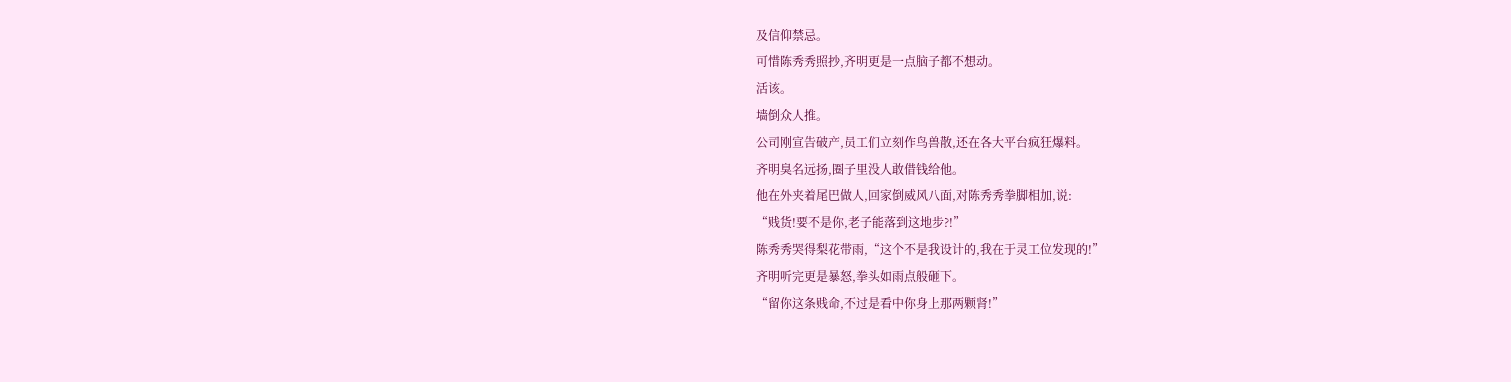及信仰禁忌。
可惜陈秀秀照抄,齐明更是一点脑子都不想动。
活该。
墙倒众人推。
公司刚宣告破产,员工们立刻作鸟兽散,还在各大平台疯狂爆料。
齐明臭名远扬,圈子里没人敢借钱给他。
他在外夹着尾巴做人,回家倒威风八面,对陈秀秀拳脚相加,说:
“贱货!要不是你,老子能落到这地步?!”
陈秀秀哭得梨花带雨,“这个不是我设计的,我在于灵工位发现的!”
齐明听完更是暴怒,拳头如雨点般砸下。
“留你这条贱命,不过是看中你身上那两颗肾!”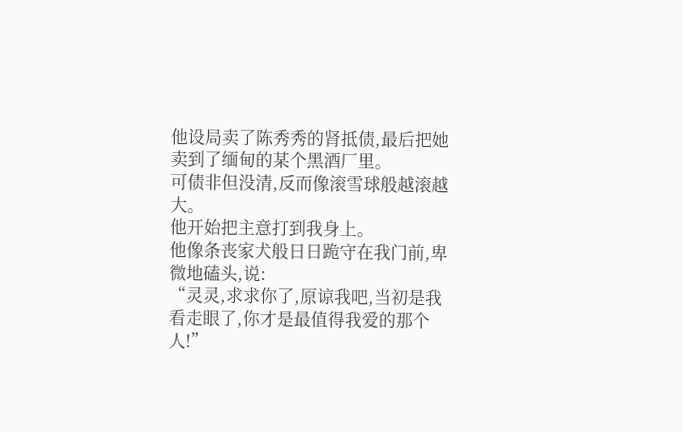他设局卖了陈秀秀的肾抵债,最后把她卖到了缅甸的某个黑酒厂里。
可债非但没清,反而像滚雪球般越滚越大。
他开始把主意打到我身上。
他像条丧家犬般日日跪守在我门前,卑微地磕头,说:
“灵灵,求求你了,原谅我吧,当初是我看走眼了,你才是最值得我爱的那个人!”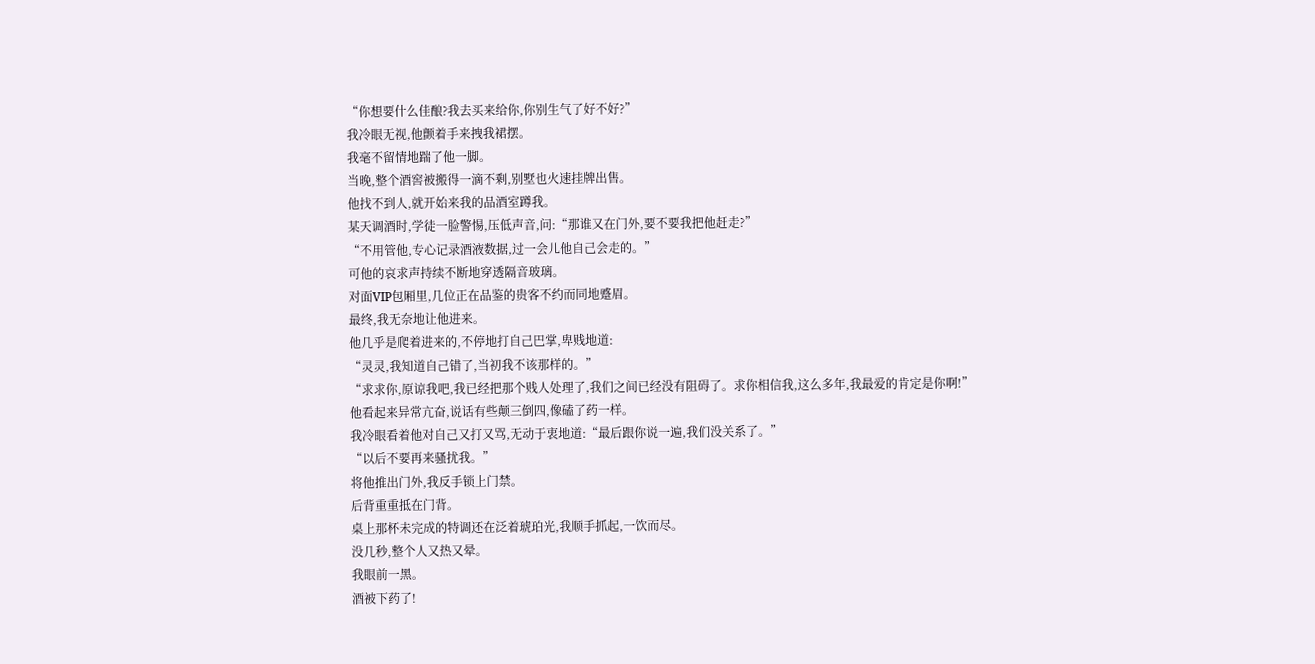“你想要什么佳酿?我去买来给你,你别生气了好不好?”
我冷眼无视,他颤着手来拽我裙摆。
我毫不留情地踹了他一脚。
当晚,整个酒窖被搬得一滴不剩,别墅也火速挂牌出售。
他找不到人,就开始来我的品酒室蹲我。
某天调酒时,学徒一脸警惕,压低声音,问:“那谁又在门外,要不要我把他赶走?”
“不用管他,专心记录酒液数据,过一会儿他自己会走的。”
可他的哀求声持续不断地穿透隔音玻璃。
对面VIP包厢里,几位正在品鉴的贵客不约而同地蹙眉。
最终,我无奈地让他进来。
他几乎是爬着进来的,不停地打自己巴掌,卑贱地道:
“灵灵,我知道自己错了,当初我不该那样的。”
“求求你,原谅我吧,我已经把那个贱人处理了,我们之间已经没有阻碍了。求你相信我,这么多年,我最爱的肯定是你啊!”
他看起来异常亢奋,说话有些颠三倒四,像磕了药一样。
我冷眼看着他对自己又打又骂,无动于衷地道:“最后跟你说一遍,我们没关系了。”
“以后不要再来骚扰我。”
将他推出门外,我反手锁上门禁。
后背重重抵在门背。
桌上那杯未完成的特调还在泛着琥珀光,我顺手抓起,一饮而尽。
没几秒,整个人又热又晕。
我眼前一黑。
酒被下药了!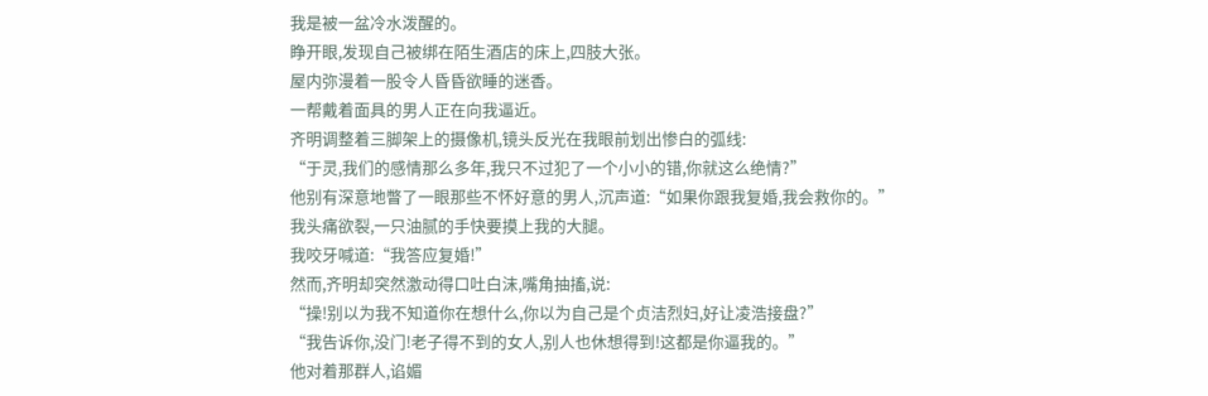我是被一盆冷水泼醒的。
睁开眼,发现自己被绑在陌生酒店的床上,四肢大张。
屋内弥漫着一股令人昏昏欲睡的迷香。
一帮戴着面具的男人正在向我逼近。
齐明调整着三脚架上的摄像机,镜头反光在我眼前划出惨白的弧线:
“于灵,我们的感情那么多年,我只不过犯了一个小小的错,你就这么绝情?”
他别有深意地瞥了一眼那些不怀好意的男人,沉声道:“如果你跟我复婚,我会救你的。”
我头痛欲裂,一只油腻的手快要摸上我的大腿。
我咬牙喊道:“我答应复婚!”
然而,齐明却突然激动得口吐白沫,嘴角抽搐,说:
“操!别以为我不知道你在想什么,你以为自己是个贞洁烈妇,好让凌浩接盘?”
“我告诉你,没门!老子得不到的女人,别人也休想得到!这都是你逼我的。”
他对着那群人,谄媚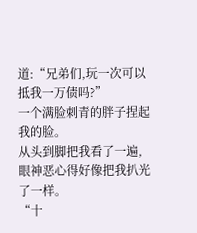道:“兄弟们,玩一次可以抵我一万债吗?”
一个满脸刺青的胖子捏起我的脸。
从头到脚把我看了一遍,眼神恶心得好像把我扒光了一样。
“十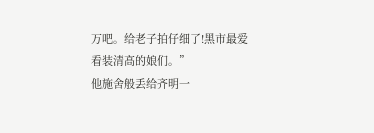万吧。给老子拍仔细了!黑市最爱看装清高的娘们。”
他施舍般丢给齐明一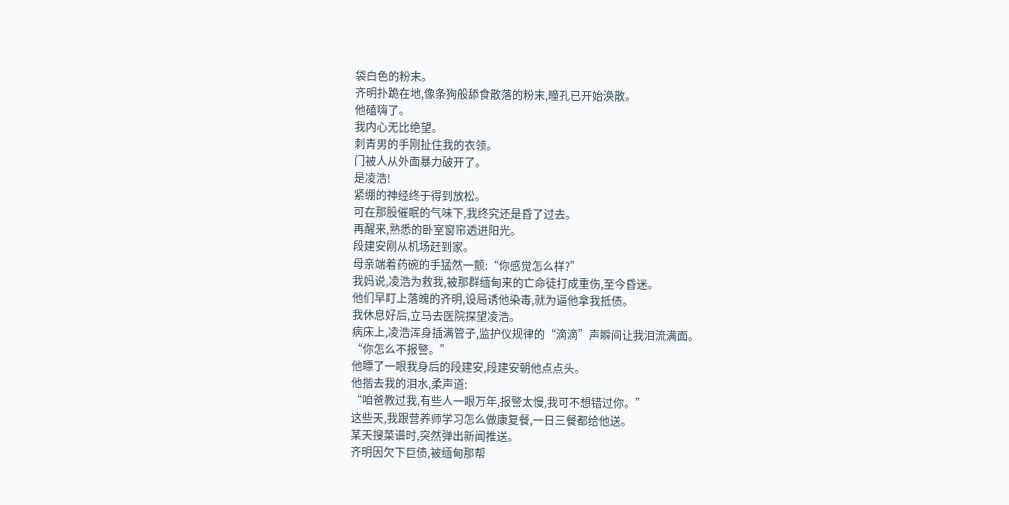袋白色的粉末。
齐明扑跪在地,像条狗般舔食散落的粉末,瞳孔已开始涣散。
他磕嗨了。
我内心无比绝望。
刺青男的手刚扯住我的衣领。
门被人从外面暴力破开了。
是凌浩!
紧绷的神经终于得到放松。
可在那股催眠的气味下,我终究还是昏了过去。
再醒来,熟悉的卧室窗帘透进阳光。
段建安刚从机场赶到家。
母亲端着药碗的手猛然一颤:“你感觉怎么样?”
我妈说,凌浩为救我,被那群缅甸来的亡命徒打成重伤,至今昏迷。
他们早盯上落魄的齐明,设局诱他染毒,就为逼他拿我抵债。
我休息好后,立马去医院探望凌浩。
病床上,凌浩浑身插满管子,监护仪规律的“滴滴”声瞬间让我泪流满面。
“你怎么不报警。”
他瞟了一眼我身后的段建安,段建安朝他点点头。
他揩去我的泪水,柔声道:
“咱爸教过我,有些人一眼万年,报警太慢,我可不想错过你。”
这些天,我跟营养师学习怎么做康复餐,一日三餐都给他送。
某天搜菜谱时,突然弹出新闻推送。
齐明因欠下巨债,被缅甸那帮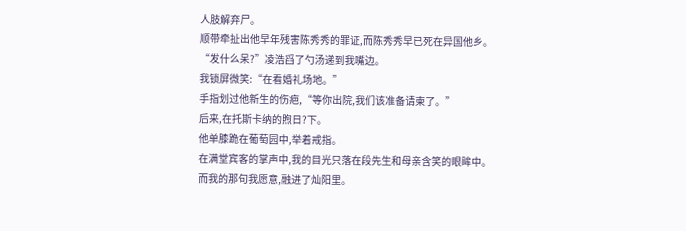人肢解弃尸。
顺带牵扯出他早年残害陈秀秀的罪证,而陈秀秀早已死在异国他乡。
“发什么呆?”凌浩舀了勺汤递到我嘴边。
我锁屏微笑:“在看婚礼场地。”
手指划过他新生的伤疤,“等你出院,我们该准备请柬了。”
后来,在托斯卡纳的煦日?下。
他单膝跪在葡萄园中,举着戒指。
在满堂宾客的掌声中,我的目光只落在段先生和母亲含笑的眼眸中。
而我的那句我愿意,融进了灿阳里。